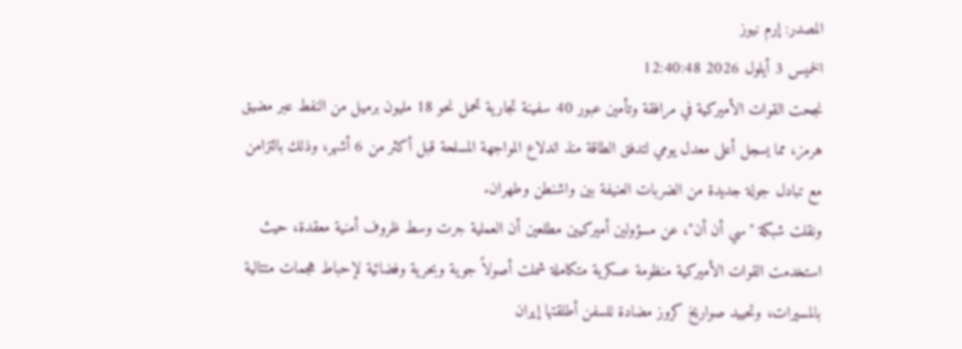المصدر: إرم نيوز
الخميس 3 أيلول 2026 12:40:48
نجحت القوات الأميركية في مرافقة وتأمين عبور 40 سفينة تجارية تحمل نحو 18 مليون برميل من النفط عبر مضيق هرمز، مما يسجل أعلى معدل يومي لتدفق الطاقة منذ اندلاع المواجهة المسلحة قبل أكثر من 6 أشهر، وذلك بالتزامن مع تبادل جولة جديدة من الضربات العنيفة بين واشنطن وطهران.
ونقلت شبكة "سي أن أن"، عن مسؤولين أميركيين مطلعين أن العملية جرت وسط ظروف أمنية معقدة، حيث استخدمت القوات الأميركية منظومة عسكرية متكاملة شملت أصولاً جوية وبحرية وفضائية لإحباط هجمات متتالية بالمسيرات، وتحييد صواريخ كروز مضادة للسفن أطلقتها إيران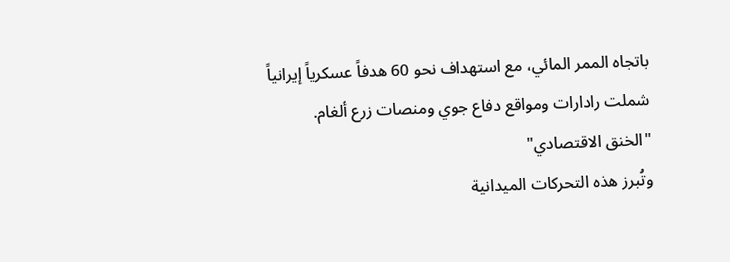باتجاه الممر المائي، مع استهداف نحو 60 هدفاً عسكرياً إيرانياً شملت رادارات ومواقع دفاع جوي ومنصات زرع ألغام.
"الخنق الاقتصادي"
وتُبرز هذه التحركات الميدانية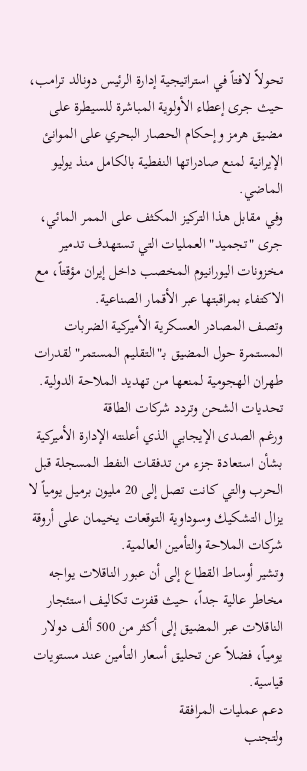تحولاً لافتاً في استراتيجية إدارة الرئيس دونالد ترامب، حيث جرى إعطاء الأولوية المباشرة للسيطرة على مضيق هرمز وإحكام الحصار البحري على الموانئ الإيرانية لمنع صادراتها النفطية بالكامل منذ يوليو الماضي.
وفي مقابل هذا التركيز المكثف على الممر المائي، جرى "تجميد" العمليات التي تستهدف تدمير مخزونات اليورانيوم المخصب داخل إيران مؤقتاً، مع الاكتفاء بمراقبتها عبر الأقمار الصناعية.
وتصف المصادر العسكرية الأميركية الضربات المستمرة حول المضيق بـ"التقليم المستمر" لقدرات طهران الهجومية لمنعها من تهديد الملاحة الدولية.
تحديات الشحن وتردد شركات الطاقة
ورغم الصدى الإيجابي الذي أعلنته الإدارة الأميركية بشأن استعادة جزء من تدفقات النفط المسجلة قبل الحرب والتي كانت تصل إلى 20 مليون برميل يومياً لا يزال التشكيك وسوداوية التوقعات يخيمان على أروقة شركات الملاحة والتأمين العالمية.
وتشير أوساط القطاع إلى أن عبور الناقلات يواجه مخاطر عالية جداً، حيث قفزت تكاليف استئجار الناقلات عبر المضيق إلى أكثر من 500 ألف دولار يومياً، فضلاً عن تحليق أسعار التأمين عند مستويات قياسية.
دعم عمليات المرافقة
ولتجنب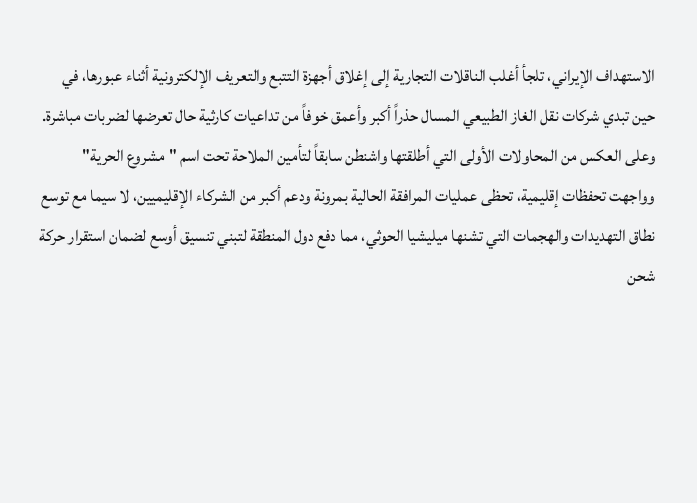الاستهداف الإيراني، تلجأ أغلب الناقلات التجارية إلى إغلاق أجهزة التتبع والتعريف الإلكترونية أثناء عبورها، في حين تبدي شركات نقل الغاز الطبيعي المسال حذراً أكبر وأعمق خوفاً من تداعيات كارثية حال تعرضها لضربات مباشرة.
وعلى العكس من المحاولات الأولى التي أطلقتها واشنطن سابقاً لتأمين الملاحة تحت اسم "مشروع الحرية" وواجهت تحفظات إقليمية، تحظى عمليات المرافقة الحالية بمرونة ودعم أكبر من الشركاء الإقليميين، لا سيما مع توسع نطاق التهديدات والهجمات التي تشنها ميليشيا الحوثي، مما دفع دول المنطقة لتبني تنسيق أوسع لضمان استقرار حركة شحن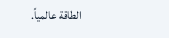الطاقة عالمياً.